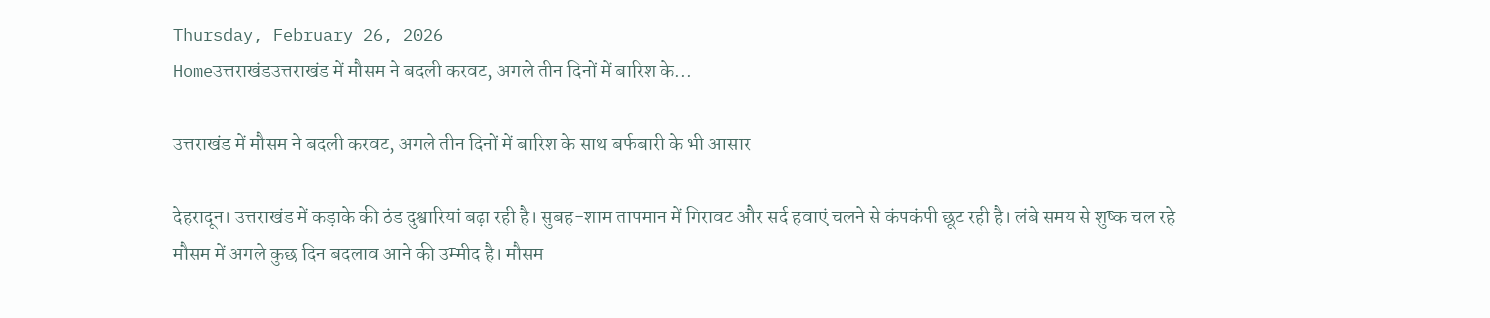Thursday, February 26, 2026
Homeउत्तराखंडउत्तराखंड में मौसम ने बदली करवट, अगले तीन दिनों में बारिश के...

उत्तराखंड में मौसम ने बदली करवट, अगले तीन दिनों में बारिश के साथ बर्फबारी के भी आसार

देहरादून। उत्तराखंड में कड़ाके की ठंड दुश्वारियां बढ़ा रही है। सुबह-शाम तापमान में गिरावट और सर्द हवाएं चलने से कंपकंपी छूट रही है। लंबे समय से शुष्क चल रहे मौसम में अगले कुछ दिन बदलाव आने की उम्मीद है। मौसम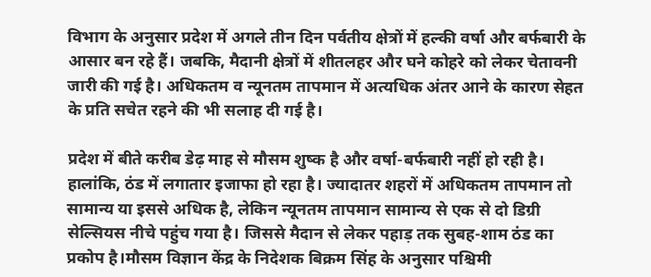विभाग के अनुसार प्रदेश में अगले तीन दिन पर्वतीय क्षेत्रों में हल्की वर्षा और बर्फबारी के आसार बन रहे हैं। जबकि, मैदानी क्षेत्रों में शीतलहर और घने कोहरे को लेकर चेतावनी जारी की गई है। अधिकतम व न्यूनतम तापमान में अत्यधिक अंतर आने के कारण सेहत के प्रति सचेत रहने की भी सलाह दी गई है।

प्रदेश में बीते करीब डेढ़ माह से मौसम शुष्क है और वर्षा-बर्फबारी नहीं हो रही है। हालांकि, ठंड में लगातार इजाफा हो रहा है। ज्यादातर शहरों में अधिकतम तापमान तो सामान्य या इससे अधिक है, लेकिन न्यूनतम तापमान सामान्य से एक से दो डिग्री सेल्सियस नीचे पहुंच गया है। जिससे मैदान से लेकर पहाड़ तक सुबह-शाम ठंड का प्रकोप है।मौसम विज्ञान केंद्र के निदेशक बिक्रम सिंह के अनुसार पश्चिमी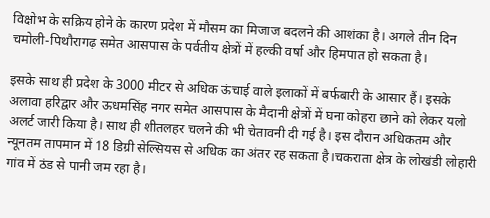विक्षोभ के सक्रिय होने के कारण प्रदेश में मौसम का मिजाज बदलने की आशंका है। अगले तीन दिन चमोली-पिथौरागढ़ समेत आसपास के पर्वतीय क्षेत्रों में हल्की वर्षा और हिमपात हो सकता है।

इसके साथ ही प्रदेश के 3000 मीटर से अधिक ऊंचाई वाले इलाकों में बर्फबारी के आसार हैं। इसके अलावा हरिद्वार और ऊधमसिंह नगर समेत आसपास के मैदानी क्षेत्रों में घना कोहरा छाने को लेकर यलो अलर्ट जारी किया है। साथ ही शीतलहर चलने की भी चेतावनी दी गई है। इस दौरान अधिकतम और न्यूनतम तापमान में 18 डिग्री सेल्सियस से अधिक का अंतर रह सकता है।चकराता क्षेत्र के लोखंडी लोहारी गांव में ठंड से पानी जम रहा है।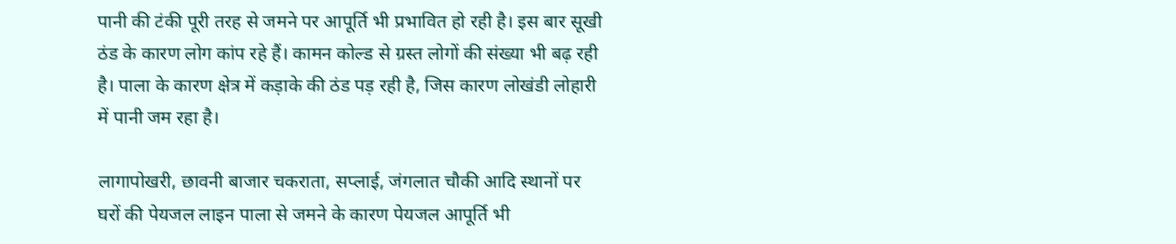पानी की टंकी पूरी तरह से जमने पर आपूर्ति भी प्रभावित हो रही है। इस बार सूखी ठंड के कारण लोग कांप रहे हैं। कामन कोल्ड से ग्रस्त लोगों की संख्या भी बढ़ रही है। पाला के कारण क्षेत्र में कड़ाके की ठंड पड़ रही है, जिस कारण लोखंडी लोहारी में पानी जम रहा है।

लागापोखरी, छावनी बाजार चकराता, सप्लाई, जंगलात चौकी आदि स्थानों पर घरों की पेयजल लाइन पाला से जमने के कारण पेयजल आपूर्ति भी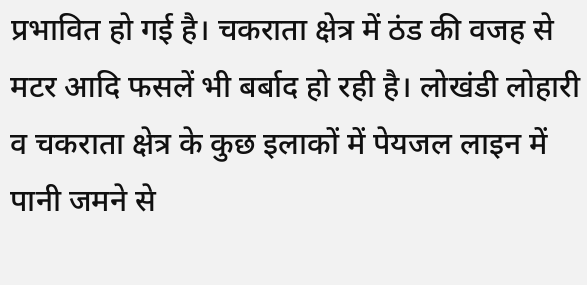प्रभावित हो गई है। चकराता क्षेत्र में ठंड की वजह से मटर आदि फसलें भी बर्बाद हो रही है। लोखंडी लोहारी व चकराता क्षेत्र के कुछ इलाकों में पेयजल लाइन में पानी जमने से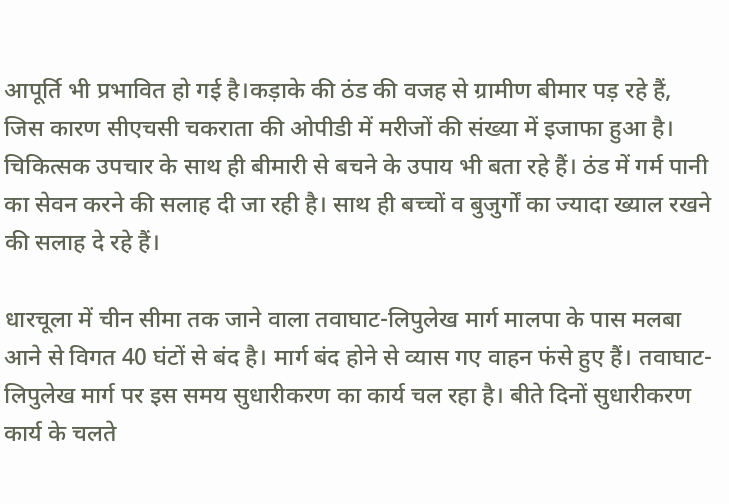आपूर्ति भी प्रभावित हो गई है।कड़ाके की ठंड की वजह से ग्रामीण बीमार पड़ रहे हैं, जिस कारण सीएचसी चकराता की ओपीडी में मरीजों की संख्या में इजाफा हुआ है। चिकित्सक उपचार के साथ ही बीमारी से बचने के उपाय भी बता रहे हैं। ठंड में गर्म पानी का सेवन करने की सलाह दी जा रही है। साथ ही बच्चों व बुजुर्गों का ज्यादा ख्याल रखने की सलाह दे रहे हैं।

धारचूला में चीन सीमा तक जाने वाला तवाघाट-लिपुलेख मार्ग मालपा के पास मलबा आने से विगत 40 घंटों से बंद है। मार्ग बंद होने से व्यास गए वाहन फंसे हुए हैं। तवाघाट-लिपुलेख मार्ग पर इस समय सुधारीकरण का कार्य चल रहा है। बीते दिनों सुधारीकरण कार्य के चलते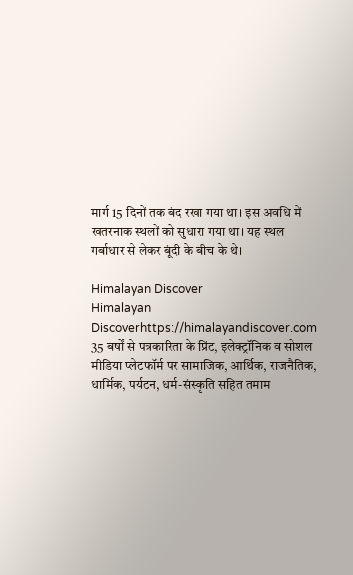मार्ग 15 दिनों तक बंद रखा गया था। इस अवधि में खतरनाक स्थलों को सुधारा गया था। यह स्थल गर्बाधार से लेकर बूंदी के बीच के थे।

Himalayan Discover
Himalayan Discoverhttps://himalayandiscover.com
35 बर्षों से पत्रकारिता के प्रिंट, इलेक्ट्रॉनिक व सोशल मीडिया प्लेटफॉर्म पर सामाजिक, आर्थिक, राजनैतिक, धार्मिक, पर्यटन, धर्म-संस्कृति सहित तमाम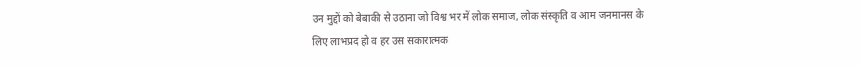उन मुद्दों को बेबाकी से उठाना जो विश्व भर में लोक समाज, लोक संस्कृति व आम जनमानस के लिए लाभप्रद हो व हर उस सकारात्मक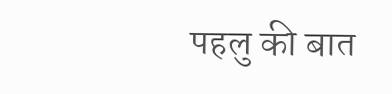पहलु की बात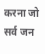करना जो सर्व जन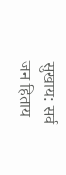सुखाय: सर्व जन हिताय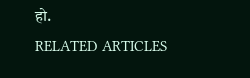हो.
RELATED ARTICLES